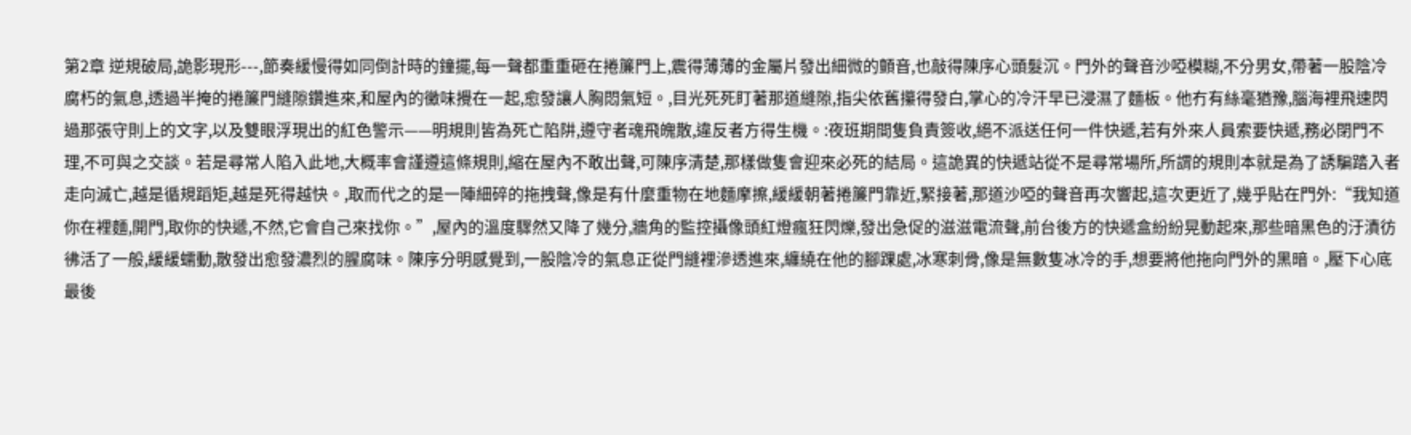第2章 逆規破局,詭影現形---,節奏緩慢得如同倒計時的鐘擺,每一聲都重重砸在捲簾門上,震得薄薄的金屬片發出細微的顫音,也敲得陳序心頭髮沉。門外的聲音沙啞模糊,不分男女,帶著一股陰冷腐朽的氣息,透過半掩的捲簾門縫隙鑽進來,和屋內的黴味攪在一起,愈發讓人胸悶氣短。,目光死死盯著那道縫隙,指尖依舊攥得發白,掌心的冷汗早已浸濕了麵板。他冇有絲毫猶豫,腦海裡飛速閃過那張守則上的文字,以及雙眼浮現出的紅色警示——明規則皆為死亡陷阱,遵守者魂飛魄散,違反者方得生機。:夜班期間隻負責簽收,絕不派送任何一件快遞,若有外來人員索要快遞,務必閉門不理,不可與之交談。若是尋常人陷入此地,大概率會謹遵這條規則,縮在屋內不敢出聲,可陳序清楚,那樣做隻會迎來必死的結局。這詭異的快遞站從不是尋常場所,所謂的規則本就是為了誘騙踏入者走向滅亡,越是循規蹈矩,越是死得越快。,取而代之的是一陣細碎的拖拽聲,像是有什麼重物在地麵摩擦,緩緩朝著捲簾門靠近,緊接著,那道沙啞的聲音再次響起,這次更近了,幾乎貼在門外:“我知道你在裡麵,開門,取你的快遞,不然,它會自己來找你。”,屋內的溫度驟然又降了幾分,牆角的監控攝像頭紅燈瘋狂閃爍,發出急促的滋滋電流聲,前台後方的快遞盒紛紛晃動起來,那些暗黑色的汙漬彷彿活了一般,緩緩蠕動,散發出愈發濃烈的腥腐味。陳序分明感覺到,一股陰冷的氣息正從門縫裡滲透進來,纏繞在他的腳踝處,冰寒刺骨,像是無數隻冰冷的手,想要將他拖向門外的黑暗。,壓下心底最後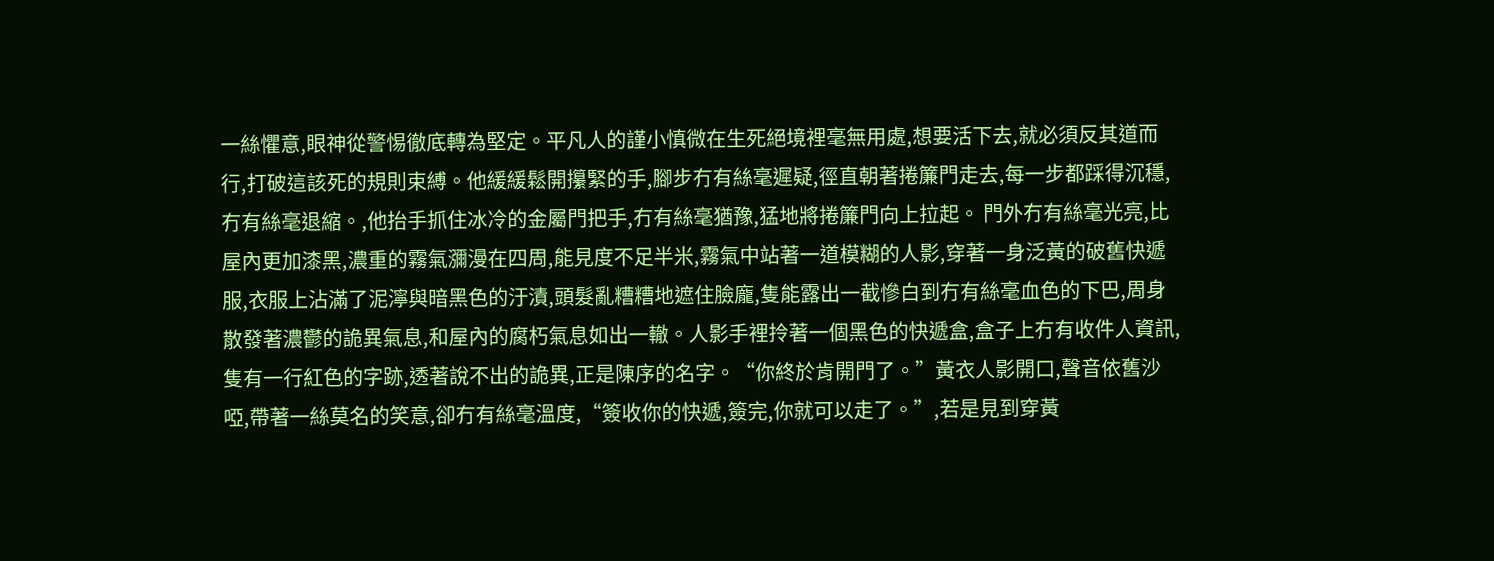一絲懼意,眼神從警惕徹底轉為堅定。平凡人的謹小慎微在生死絕境裡毫無用處,想要活下去,就必須反其道而行,打破這該死的規則束縛。他緩緩鬆開攥緊的手,腳步冇有絲毫遲疑,徑直朝著捲簾門走去,每一步都踩得沉穩,冇有絲毫退縮。,他抬手抓住冰冷的金屬門把手,冇有絲毫猶豫,猛地將捲簾門向上拉起。 門外冇有絲毫光亮,比屋內更加漆黑,濃重的霧氣瀰漫在四周,能見度不足半米,霧氣中站著一道模糊的人影,穿著一身泛黃的破舊快遞服,衣服上沾滿了泥濘與暗黑色的汙漬,頭髮亂糟糟地遮住臉龐,隻能露出一截慘白到冇有絲毫血色的下巴,周身散發著濃鬱的詭異氣息,和屋內的腐朽氣息如出一轍。人影手裡拎著一個黑色的快遞盒,盒子上冇有收件人資訊,隻有一行紅色的字跡,透著說不出的詭異,正是陳序的名字。“你終於肯開門了。”黃衣人影開口,聲音依舊沙啞,帶著一絲莫名的笑意,卻冇有絲毫溫度,“簽收你的快遞,簽完,你就可以走了。”,若是見到穿黃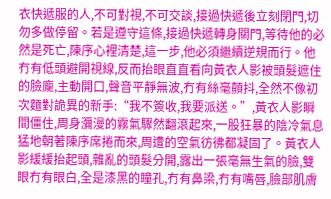衣快遞服的人,不可對視,不可交談,接過快遞後立刻閉門,切勿多做停留。若是遵守這條,接過快遞轉身關門,等待他的必然是死亡,陳序心裡清楚,這一步,他必須繼續逆規而行。他冇有低頭避開視線,反而抬眼直直看向黃衣人影被頭髮遮住的臉龐,主動開口,聲音平靜無波,冇有絲毫顫抖,全然不像初次麵對詭異的新手:“我不簽收,我要派送。”,黃衣人影瞬間僵住,周身瀰漫的霧氣驟然翻滾起來,一股狂暴的陰冷氣息猛地朝著陳序席捲而來,周遭的空氣彷彿都凝固了。黃衣人影緩緩抬起頭,雜亂的頭髮分開,露出一張毫無生氣的臉,雙眼冇有眼白,全是漆黑的瞳孔,冇有鼻梁,冇有嘴唇,臉部肌膚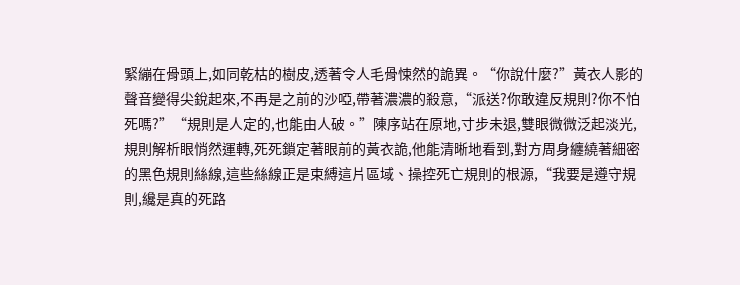緊繃在骨頭上,如同乾枯的樹皮,透著令人毛骨悚然的詭異。“你說什麼?”黃衣人影的聲音變得尖銳起來,不再是之前的沙啞,帶著濃濃的殺意,“派送?你敢違反規則?你不怕死嗎?”“規則是人定的,也能由人破。”陳序站在原地,寸步未退,雙眼微微泛起淡光,規則解析眼悄然運轉,死死鎖定著眼前的黃衣詭,他能清晰地看到,對方周身纏繞著細密的黑色規則絲線,這些絲線正是束縛這片區域、操控死亡規則的根源,“我要是遵守規則,纔是真的死路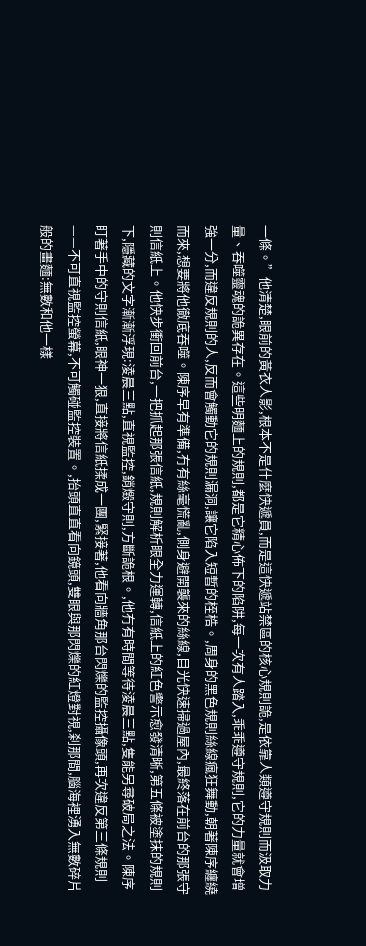一條。”他清楚,眼前的黃衣人影,根本不是什麼快遞員,而是這快遞站禁區的核心規則詭,是依靠人類遵守規則而汲取力量、吞噬靈魂的詭異存在。這些明麵上的規則,都是它精心佈下的陷阱,每一次有人踏入,乖乖遵守規則,它的力量就會增強一分,而違反規則的人,反而會觸動它的規則漏洞,讓它陷入短暫的桎梏。,周身的黑色規則絲線瘋狂舞動,朝著陳序纏繞而來,想要將他徹底吞噬。陳序早有準備,冇有絲毫慌亂,側身避開襲來的絲線,目光快速掃過屋內,最終落在前台的那張守則信紙上。他快步衝回前台,一把抓起那張信紙,規則解析眼全力運轉,信紙上的紅色警示愈發清晰,第五條被塗抹的規則下,隱藏的文字漸漸浮現:淩晨三點,直視監控,銷燬守則,方斷詭根。,他冇有時間等待淩晨三點,隻能另尋破局之法。陳序盯著手中的守則信紙,眼神一狠,直接將信紙揉成一團,緊接著,他看向牆角那台閃爍的監控攝像頭,再次違反第三條規則——不可直視監控螢幕,不可觸碰監控裝置。,抬頭直直看向鏡頭,雙眼與那閃爍的紅燈對視,刹那間,腦海裡湧入無數碎片般的畫麵:無數和他一樣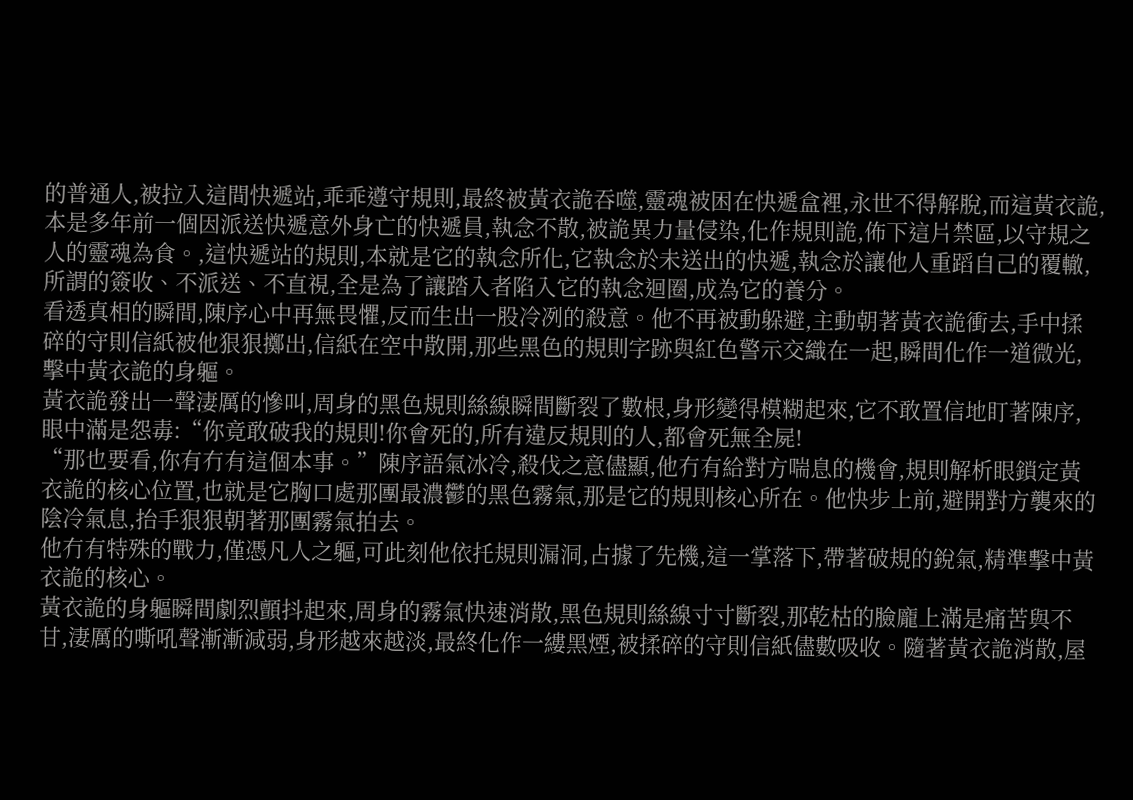的普通人,被拉入這間快遞站,乖乖遵守規則,最終被黃衣詭吞噬,靈魂被困在快遞盒裡,永世不得解脫,而這黃衣詭,本是多年前一個因派送快遞意外身亡的快遞員,執念不散,被詭異力量侵染,化作規則詭,佈下這片禁區,以守規之人的靈魂為食。,這快遞站的規則,本就是它的執念所化,它執念於未送出的快遞,執念於讓他人重蹈自己的覆轍,所謂的簽收、不派送、不直視,全是為了讓踏入者陷入它的執念迴圈,成為它的養分。
看透真相的瞬間,陳序心中再無畏懼,反而生出一股冷冽的殺意。他不再被動躲避,主動朝著黃衣詭衝去,手中揉碎的守則信紙被他狠狠擲出,信紙在空中散開,那些黑色的規則字跡與紅色警示交織在一起,瞬間化作一道微光,擊中黃衣詭的身軀。
黃衣詭發出一聲淒厲的慘叫,周身的黑色規則絲線瞬間斷裂了數根,身形變得模糊起來,它不敢置信地盯著陳序,眼中滿是怨毒:“你竟敢破我的規則!你會死的,所有違反規則的人,都會死無全屍!
“那也要看,你有冇有這個本事。”陳序語氣冰冷,殺伐之意儘顯,他冇有給對方喘息的機會,規則解析眼鎖定黃衣詭的核心位置,也就是它胸口處那團最濃鬱的黑色霧氣,那是它的規則核心所在。他快步上前,避開對方襲來的陰冷氣息,抬手狠狠朝著那團霧氣拍去。
他冇有特殊的戰力,僅憑凡人之軀,可此刻他依托規則漏洞,占據了先機,這一掌落下,帶著破規的銳氣,精準擊中黃衣詭的核心。
黃衣詭的身軀瞬間劇烈顫抖起來,周身的霧氣快速消散,黑色規則絲線寸寸斷裂,那乾枯的臉龐上滿是痛苦與不甘,淒厲的嘶吼聲漸漸減弱,身形越來越淡,最終化作一縷黑煙,被揉碎的守則信紙儘數吸收。隨著黃衣詭消散,屋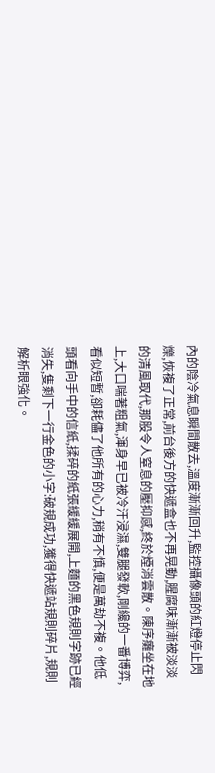內的陰冷氣息瞬間散去,溫度漸漸回升,監控攝像頭的紅燈停止閃爍,恢複了正常,前台後方的快遞盒也不再晃動,腥腐味漸漸被淡淡的清風取代,那股令人窒息的壓抑感,終於煙消雲散。陳序癱坐在地上,大口喘著粗氣,渾身早已被冷汗浸濕,雙腿發軟,剛纔的一番博弈,看似短暫,卻耗儘了他所有的心力,稍有不慎,便是萬劫不複。他低頭看向手中的信紙,揉碎的紙張緩緩展開,上麵的黑色規則字跡已經消失,隻剩下一行金色的小字:破規成功,獲得快遞站規則碎片,規則解析眼強化。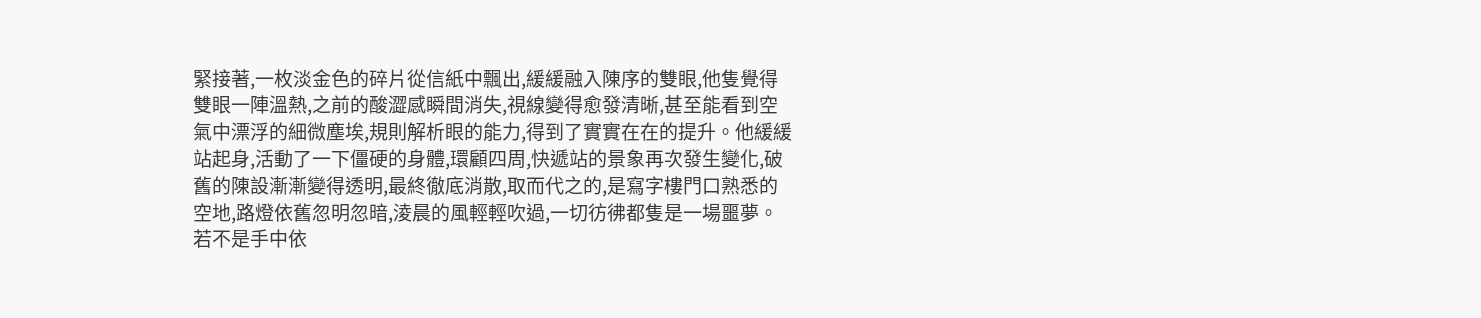緊接著,一枚淡金色的碎片從信紙中飄出,緩緩融入陳序的雙眼,他隻覺得雙眼一陣溫熱,之前的酸澀感瞬間消失,視線變得愈發清晰,甚至能看到空氣中漂浮的細微塵埃,規則解析眼的能力,得到了實實在在的提升。他緩緩站起身,活動了一下僵硬的身體,環顧四周,快遞站的景象再次發生變化,破舊的陳設漸漸變得透明,最終徹底消散,取而代之的,是寫字樓門口熟悉的空地,路燈依舊忽明忽暗,淩晨的風輕輕吹過,一切彷彿都隻是一場噩夢。
若不是手中依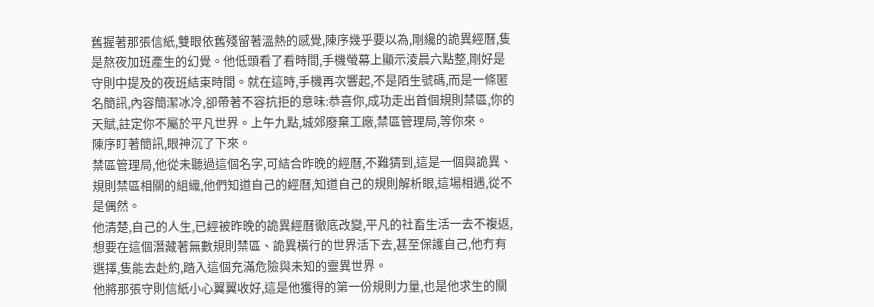舊握著那張信紙,雙眼依舊殘留著溫熱的感覺,陳序幾乎要以為,剛纔的詭異經曆,隻是熬夜加班產生的幻覺。他低頭看了看時間,手機螢幕上顯示淩晨六點整,剛好是守則中提及的夜班結束時間。就在這時,手機再次響起,不是陌生號碼,而是一條匿名簡訊,內容簡潔冰冷,卻帶著不容抗拒的意味:恭喜你,成功走出首個規則禁區,你的天賦,註定你不屬於平凡世界。上午九點,城郊廢棄工廠,禁區管理局,等你來。
陳序盯著簡訊,眼神沉了下來。
禁區管理局,他從未聽過這個名字,可結合昨晚的經曆,不難猜到,這是一個與詭異、規則禁區相關的組織,他們知道自己的經曆,知道自己的規則解析眼,這場相遇,從不是偶然。
他清楚,自己的人生,已經被昨晚的詭異經曆徹底改變,平凡的社畜生活一去不複返,想要在這個潛藏著無數規則禁區、詭異橫行的世界活下去,甚至保護自己,他冇有選擇,隻能去赴約,踏入這個充滿危險與未知的靈異世界。
他將那張守則信紙小心翼翼收好,這是他獲得的第一份規則力量,也是他求生的關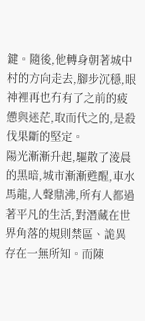鍵。隨後,他轉身朝著城中村的方向走去,腳步沉穩,眼神裡再也冇有了之前的疲憊與迷茫,取而代之的,是殺伐果斷的堅定。
陽光漸漸升起,驅散了淩晨的黑暗,城市漸漸甦醒,車水馬龍,人聲鼎沸,所有人都過著平凡的生活,對潛藏在世界角落的規則禁區、詭異存在一無所知。而陳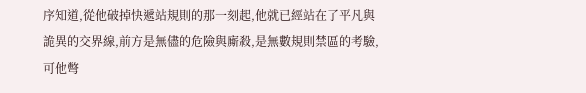序知道,從他破掉快遞站規則的那一刻起,他就已經站在了平凡與詭異的交界線,前方是無儘的危險與廝殺,是無數規則禁區的考驗,可他彆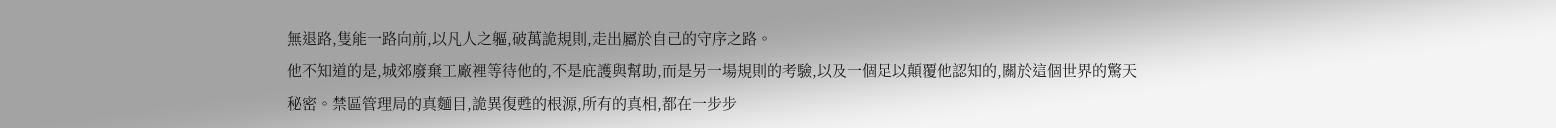無退路,隻能一路向前,以凡人之軀,破萬詭規則,走出屬於自己的守序之路。
他不知道的是,城郊廢棄工廠裡等待他的,不是庇護與幫助,而是另一場規則的考驗,以及一個足以顛覆他認知的,關於這個世界的驚天秘密。禁區管理局的真麵目,詭異復甦的根源,所有的真相,都在一步步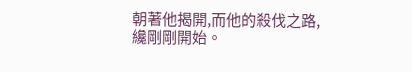朝著他揭開,而他的殺伐之路,纔剛剛開始。